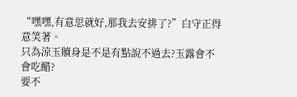“嘿嘿,有意思就好,那我去安排了?”白守正得意笑著。
只為涼玉贖身是不是有點說不過去?玉露會不會吃醋?
要不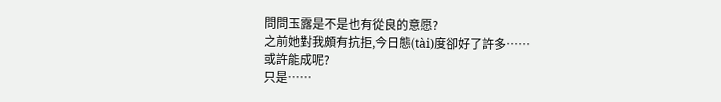問問玉露是不是也有從良的意愿?
之前她對我頗有抗拒,今日態(tài)度卻好了許多……
或許能成呢?
只是……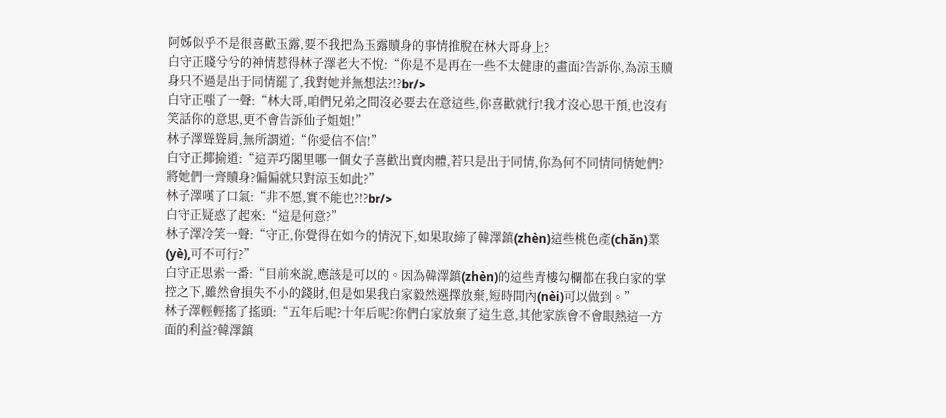阿姊似乎不是很喜歡玉露,要不我把為玉露贖身的事情推脫在林大哥身上?
白守正賤兮兮的神情惹得林子澤老大不悅:“你是不是再在一些不太健康的畫面?告訴你,為涼玉贖身只不過是出于同情罷了,我對她并無想法?!?br/>
白守正嗤了一聲:“林大哥,咱們兄弟之間沒必要去在意這些,你喜歡就行!我才沒心思干預,也沒有笑話你的意思,更不會告訴仙子姐姐!”
林子澤聳聳肩,無所謂道:“你愛信不信!”
白守正揶揄道:“這弄巧閣里哪一個女子喜歡出賣肉體,若只是出于同情,你為何不同情同情她們?將她們一齊贖身?偏偏就只對涼玉如此?”
林子澤嘆了口氣:“非不愿,實不能也?!?br/>
白守正疑惑了起來:“這是何意?”
林子澤冷笑一聲:“守正,你覺得在如今的情況下,如果取締了韓澤鎮(zhèn)這些桃色產(chǎn)業(yè),可不可行?”
白守正思索一番:“目前來說,應該是可以的。因為韓澤鎮(zhèn)的這些青樓勾欄都在我白家的掌控之下,雖然會損失不小的錢財,但是如果我白家毅然選擇放棄,短時間內(nèi)可以做到。”
林子澤輕輕搖了搖頭:“五年后呢?十年后呢?你們白家放棄了這生意,其他家族會不會眼熱這一方面的利益?韓澤鎮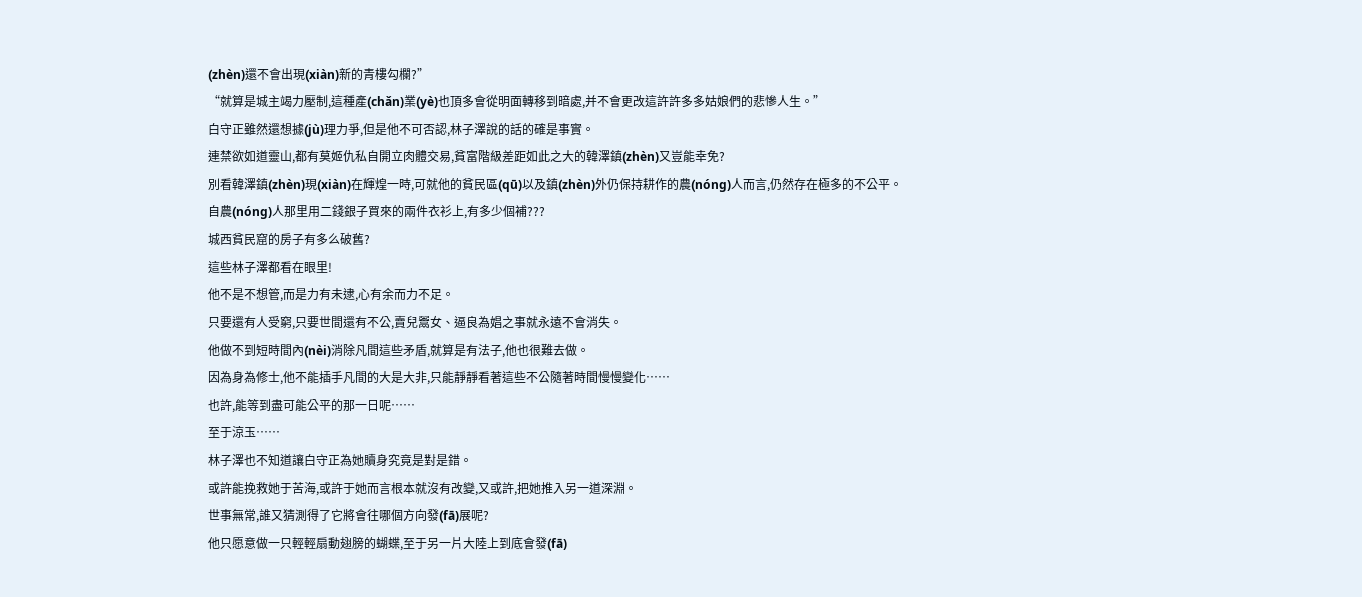(zhèn)還不會出現(xiàn)新的青樓勾欄?”
“就算是城主竭力壓制,這種產(chǎn)業(yè)也頂多會從明面轉移到暗處,并不會更改這許許多多姑娘們的悲慘人生。”
白守正雖然還想據(jù)理力爭,但是他不可否認,林子澤說的話的確是事實。
連禁欲如道靈山,都有莫姬仇私自開立肉體交易,貧富階級差距如此之大的韓澤鎮(zhèn)又豈能幸免?
別看韓澤鎮(zhèn)現(xiàn)在輝煌一時,可就他的貧民區(qū)以及鎮(zhèn)外仍保持耕作的農(nóng)人而言,仍然存在極多的不公平。
自農(nóng)人那里用二錢銀子買來的兩件衣衫上,有多少個補???
城西貧民窟的房子有多么破舊?
這些林子澤都看在眼里!
他不是不想管,而是力有未逮,心有余而力不足。
只要還有人受窮,只要世間還有不公,賣兒鬻女、逼良為娼之事就永遠不會消失。
他做不到短時間內(nèi)消除凡間這些矛盾,就算是有法子,他也很難去做。
因為身為修士,他不能插手凡間的大是大非,只能靜靜看著這些不公隨著時間慢慢變化……
也許,能等到盡可能公平的那一日呢……
至于涼玉……
林子澤也不知道讓白守正為她贖身究竟是對是錯。
或許能挽救她于苦海,或許于她而言根本就沒有改變,又或許,把她推入另一道深淵。
世事無常,誰又猜測得了它將會往哪個方向發(fā)展呢?
他只愿意做一只輕輕扇動翅膀的蝴蝶,至于另一片大陸上到底會發(fā)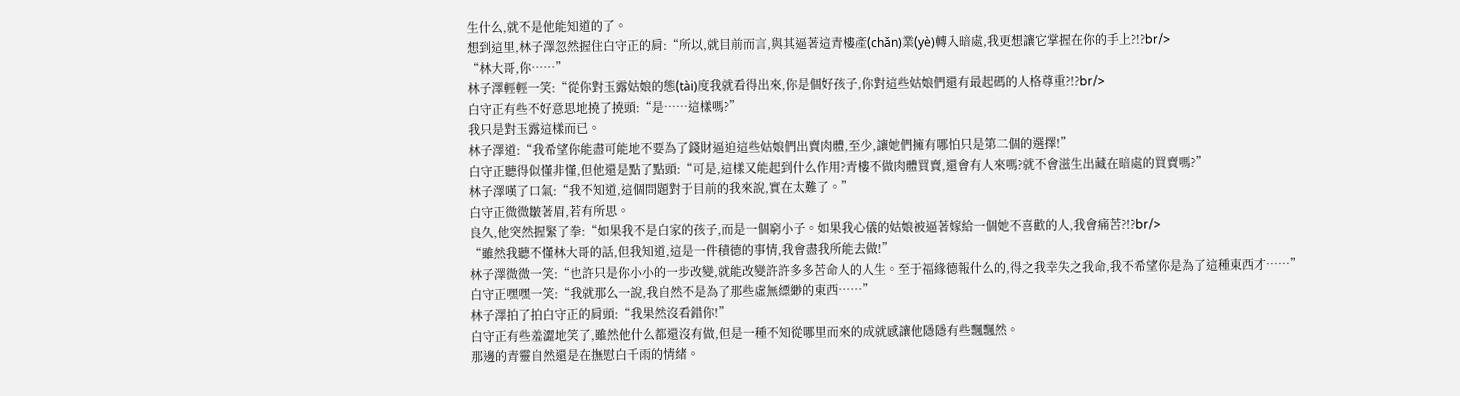生什么,就不是他能知道的了。
想到這里,林子澤忽然握住白守正的肩:“所以,就目前而言,與其逼著這青樓產(chǎn)業(yè)轉入暗處,我更想讓它掌握在你的手上?!?br/>
“林大哥,你……”
林子澤輕輕一笑:“從你對玉露姑娘的態(tài)度我就看得出來,你是個好孩子,你對這些姑娘們還有最起碼的人格尊重?!?br/>
白守正有些不好意思地撓了撓頭:“是……這樣嗎?”
我只是對玉露這樣而已。
林子澤道:“我希望你能盡可能地不要為了錢財逼迫這些姑娘們出賣肉體,至少,讓她們擁有哪怕只是第二個的選擇!”
白守正聽得似懂非懂,但他還是點了點頭:“可是,這樣又能起到什么作用?青樓不做肉體買賣,還會有人來嗎?就不會滋生出藏在暗處的買賣嗎?”
林子澤嘆了口氣:“我不知道,這個問題對于目前的我來說,實在太難了。”
白守正微微皺著眉,若有所思。
良久,他突然握緊了拳:“如果我不是白家的孩子,而是一個窮小子。如果我心儀的姑娘被逼著嫁給一個她不喜歡的人,我會痛苦?!?br/>
“雖然我聽不懂林大哥的話,但我知道,這是一件積德的事情,我會盡我所能去做!”
林子澤微微一笑:“也許只是你小小的一步改變,就能改變許許多多苦命人的人生。至于福緣德報什么的,得之我幸失之我命,我不希望你是為了這種東西才……”
白守正嘿嘿一笑:“我就那么一說,我自然不是為了那些虛無縹緲的東西……”
林子澤拍了拍白守正的肩頭:“我果然沒看錯你!”
白守正有些羞澀地笑了,雖然他什么都還沒有做,但是一種不知從哪里而來的成就感讓他隱隱有些飄飄然。
那邊的青靈自然還是在撫慰白千雨的情緒。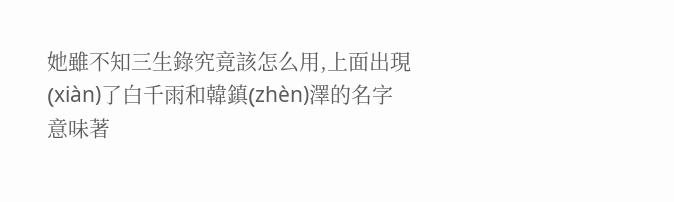她雖不知三生錄究竟該怎么用,上面出現(xiàn)了白千雨和韓鎮(zhèn)澤的名字意味著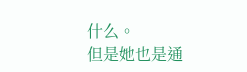什么。
但是她也是通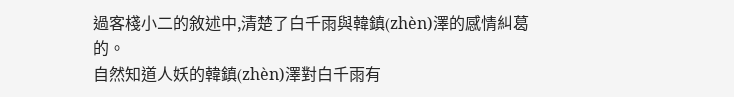過客棧小二的敘述中,清楚了白千雨與韓鎮(zhèn)澤的感情糾葛的。
自然知道人妖的韓鎮(zhèn)澤對白千雨有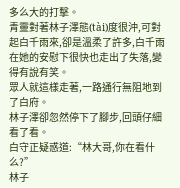多么大的打擊。
青靈對著林子澤態(tài)度很沖,可對起白千雨來,卻是溫柔了許多,白千雨在她的安慰下很快也走出了失落,變得有說有笑。
眾人就這樣走著,一路通行無阻地到了白府。
林子澤卻忽然停下了腳步,回頭仔細看了看。
白守正疑惑道:“林大哥,你在看什么?”
林子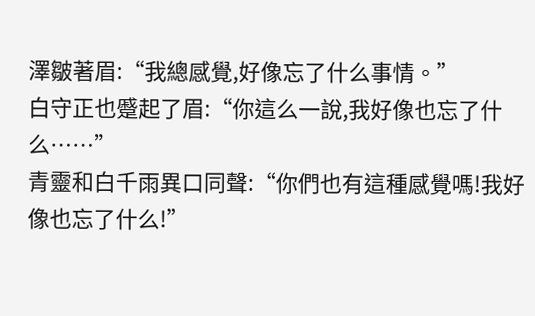澤皺著眉:“我總感覺,好像忘了什么事情。”
白守正也蹙起了眉:“你這么一說,我好像也忘了什么……”
青靈和白千雨異口同聲:“你們也有這種感覺嗎!我好像也忘了什么!”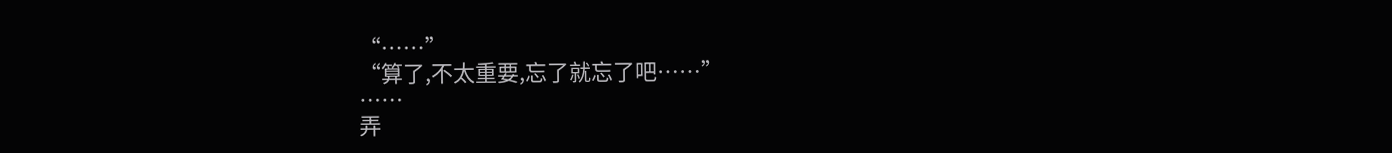“……”
“算了,不太重要,忘了就忘了吧……”
……
弄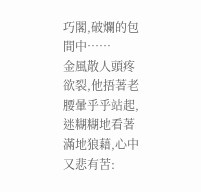巧閣,破爛的包間中……
金風散人頭疼欲裂,他捂著老腰暈乎乎站起,迷糊糊地看著滿地狼藉,心中又悲有苦: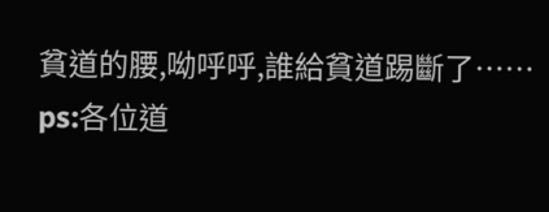貧道的腰,呦呼呼,誰給貧道踢斷了……
ps:各位道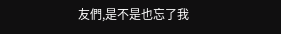友們,是不是也忘了我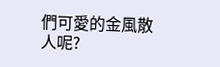們可愛的金風散人呢?